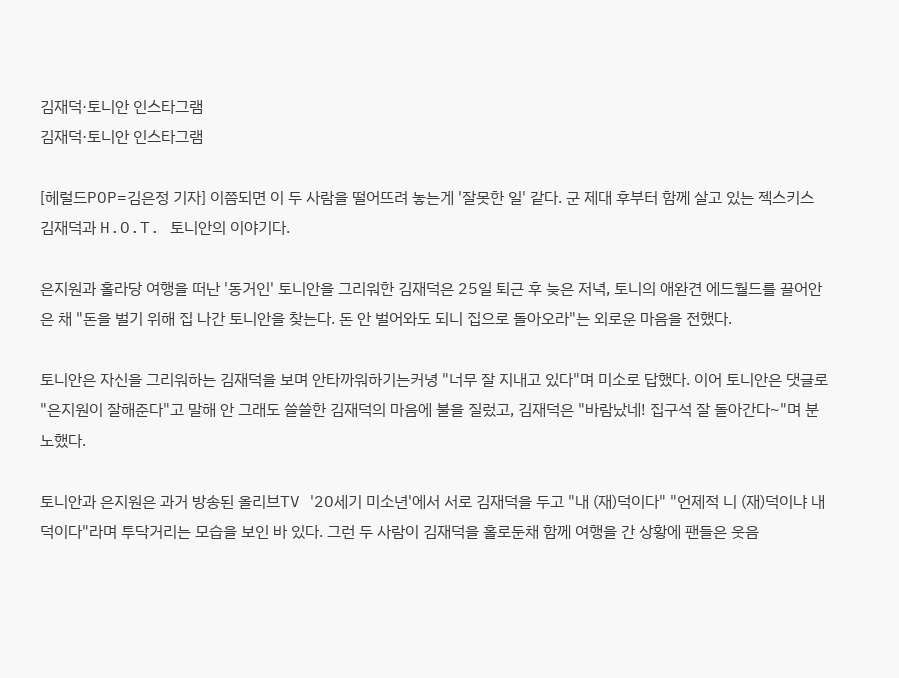김재덕·토니안 인스타그램
김재덕·토니안 인스타그램

[헤럴드POP=김은정 기자] 이쯤되면 이 두 사람을 떨어뜨려 놓는게 '잘못한 일' 같다. 군 제대 후부터 함께 살고 있는 젝스키스 김재덕과 H.O.T. 토니안의 이야기다.

은지원과 홀라당 여행을 떠난 '동거인' 토니안을 그리워한 김재덕은 25일 퇴근 후 늦은 저녁, 토니의 애완견 에드월드를 끌어안은 채 "돈을 벌기 위해 집 나간 토니안을 찾는다. 돈 안 벌어와도 되니 집으로 돌아오라"는 외로운 마음을 전했다.

토니안은 자신을 그리워하는 김재덕을 보며 안타까워하기는커녕 "너무 잘 지내고 있다"며 미소로 답했다. 이어 토니안은 댓글로 "은지원이 잘해준다"고 말해 안 그래도 쓸쓸한 김재덕의 마음에 불을 질렀고, 김재덕은 "바람났네! 집구석 잘 돌아간다~"며 분노했다.

토니안과 은지원은 과거 방송된 올리브TV '20세기 미소년'에서 서로 김재덕을 두고 "내 (재)덕이다" "언제적 니 (재)덕이냐 내 덕이다"라며 투닥거리는 모습을 보인 바 있다. 그런 두 사람이 김재덕을 홀로둔채 함께 여행을 간 상황에 팬들은 웃음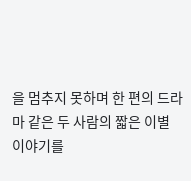을 멈추지 못하며 한 편의 드라마 같은 두 사람의 짧은 이별 이야기를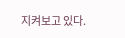지켜보고 있다.